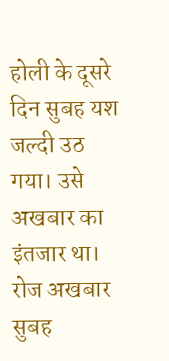होली के दूसरे दिन सुबह यश जल्दी उठ गया। उसे अखबार का इंतजार था। रोज अखबार सुबह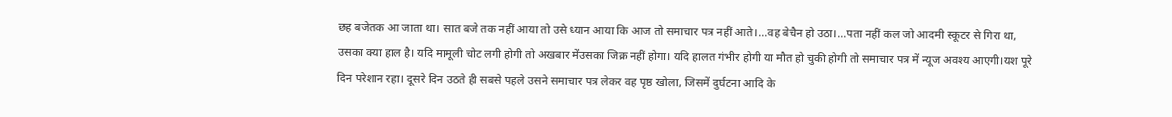छह बजेतक आ जाता था। सात बजे तक नहीं आया तो उसे ध्यान आया कि आज तो समाचार पत्र नहीं आते।...वह बेचैन हो उठा।...पता नहीं कल जो आदमी स्कूटर से गिरा था, उसका क्या हाल है। यदि मामूली चोट लगी होगी तो अखबार मेंउसका जिक्र नहीं होगा। यदि हालत गंभीर होगी या मौत हो चुकी होगी तो समाचार पत्र में न्यूज अवश्य आएगी।यश पूरे दिन परेशान रहा। दूसरे दिन उठते ही सबसे पहले उसने समाचार पत्र लेकर वह पृष्ठ खोला, जिसमें दुर्घटना आदि के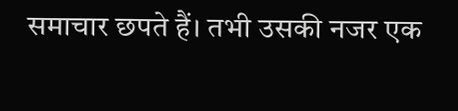समाचार छपते हैं। तभी उसकी नजर एक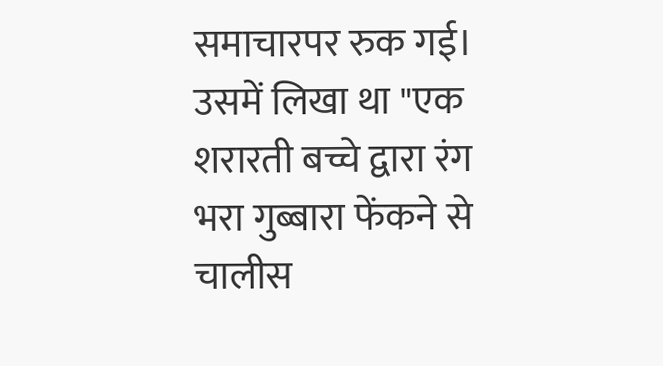समाचारपर रुक गई। उसमें लिखा था "एक शरारती बच्चे द्वारा रंग भरा गुब्बारा फेंकने से चालीस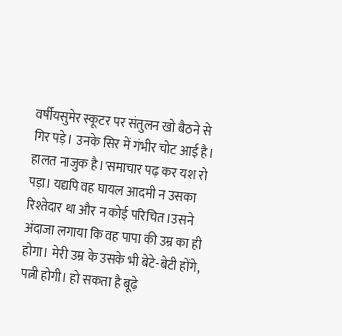वर्षीयसुमेर स्कूटर पर संतुलन खो बैठने से गिर पड़े। उनके सिर में गंभीर चोट आई है। हालत नाजुक है।'समाचार पढ़ कर यश रो पड़ा। यद्यपि वह घायल आदमी न उसका रिश्तेदार था और न कोई परिचित।उसने अंदाजा लगाया कि वह पापा की उम्र का ही होगा। मेरी उम्र के उसके भी बेटे-बेटी होंगे, पत्नी होगी। हो सकता है बूढ़े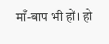माँ-बाप भी हों। हो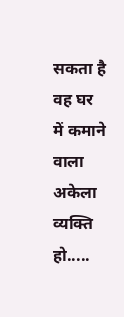सकता है वह घर में कमाने वाला अकेला व्यक्ति हो.....